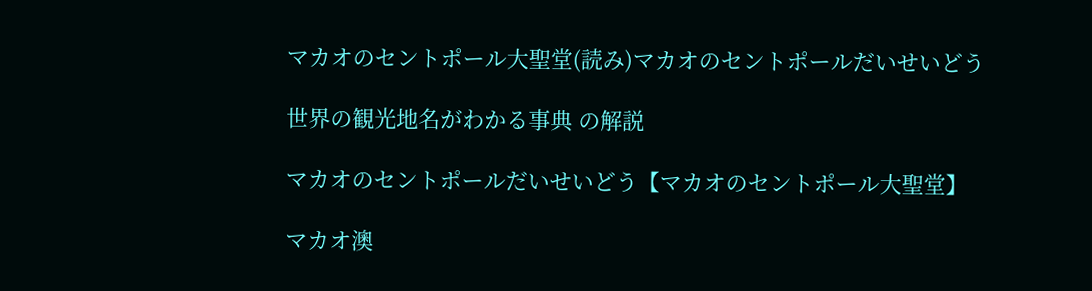マカオのセントポール大聖堂(読み)マカオのセントポールだいせいどう

世界の観光地名がわかる事典 の解説

マカオのセントポールだいせいどう【マカオのセントポール大聖堂】

マカオ澳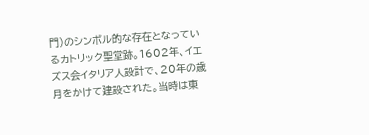門)のシンボル的な存在となっているカトリック聖堂跡。1602年、イエズス会イタリア人設計で、20年の歳月をかけて建設された。当時は東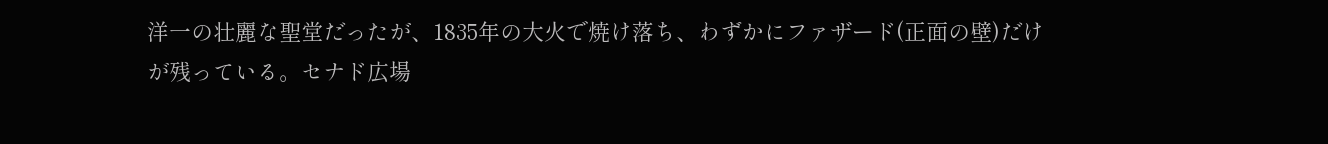洋一の壮麗な聖堂だったが、1835年の大火で焼け落ち、わずかにファザード(正面の壁)だけが残っている。セナド広場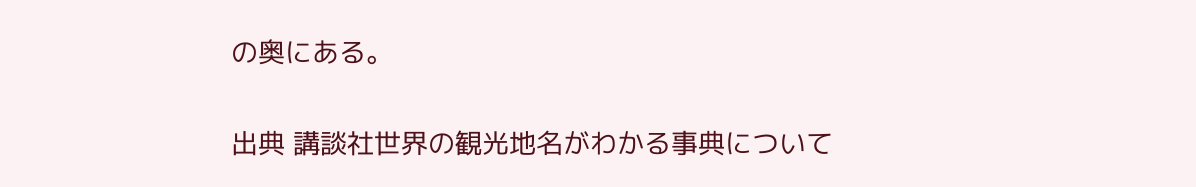の奥にある。

出典 講談社世界の観光地名がわかる事典について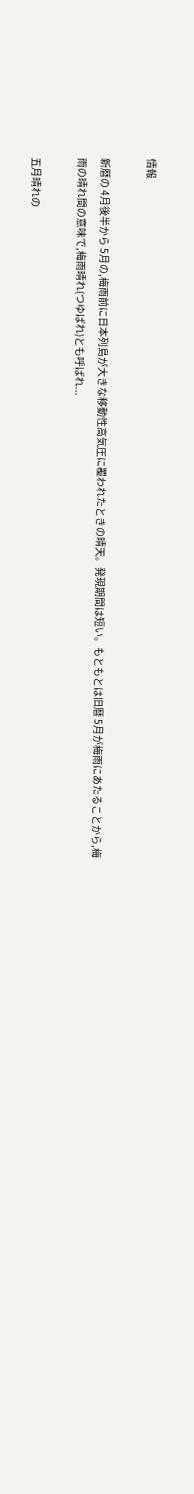情報

新暦の 4月後半から 5月の,梅雨前に日本列島が大きな移動性高気圧に覆われたときの晴天。発現期間は短い。もともとは旧暦 5月が梅雨にあたることから,梅雨の晴れ間の意味で,梅雨晴れ(つゆばれ)とも呼ばれ...

五月晴れの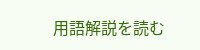用語解説を読む